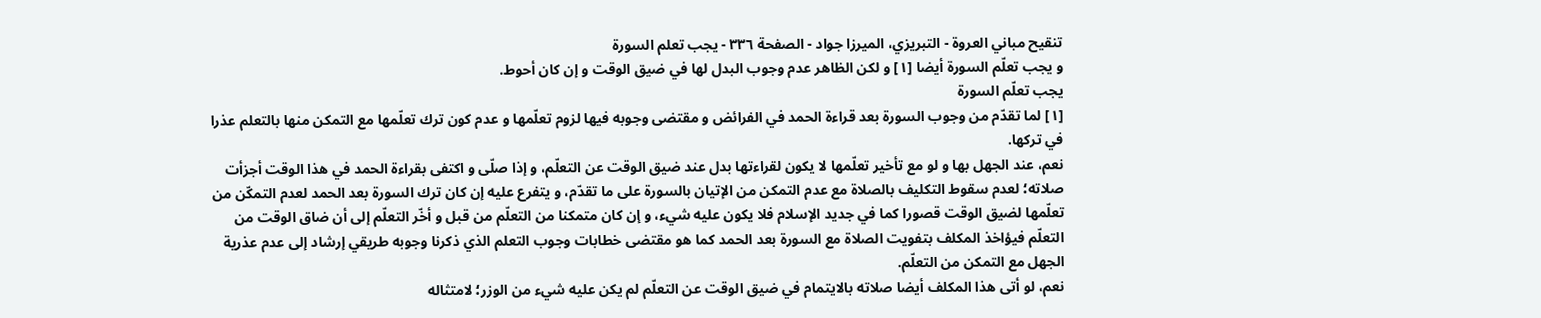تنقيح مباني العروة - التبريزي، الميرزا جواد - الصفحة ٣٣٦ - يجب تعلم السورة
و يجب تعلّم السورة أيضا [١] و لكن الظاهر عدم وجوب البدل لها في ضيق الوقت و إن كان أحوط.
يجب تعلّم السورة
[١] لما تقدّم من وجوب السورة بعد قراءة الحمد في الفرائض و مقتضى وجوبه فيها لزوم تعلّمها و عدم كون ترك تعلّمها مع التمكن منها بالتعلم عذرا في تركها.
نعم، عند الجهل بها و لو مع تأخير تعلّمها لا يكون لقراءتها بدل عند ضيق الوقت عن التعلّم، و إذا صلّى و اكتفى بقراءة الحمد في هذا الوقت أجزأت صلاته؛ لعدم سقوط التكليف بالصلاة مع عدم التمكن من الإتيان بالسورة على ما تقدّم، و يتفرع عليه إن كان ترك السورة بعد الحمد لعدم التمكّن من تعلّمها لضيق الوقت قصورا كما في جديد الإسلام فلا يكون عليه شيء، و إن كان متمكنا من التعلّم من قبل و أخّر التعلّم إلى أن ضاق الوقت من التعلّم فيؤاخذ المكلف بتفويت الصلاة مع السورة بعد الحمد كما هو مقتضى خطابات وجوب التعلم الذي ذكرنا وجوبه طريقي إرشاد إلى عدم عذرية الجهل مع التمكن من التعلّم.
نعم، لو أتى هذا المكلف أيضا صلاته بالايتمام في ضيق الوقت عن التعلّم لم يكن عليه شيء من الوزر؛ لامتثاله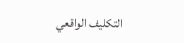التكليف الواقعي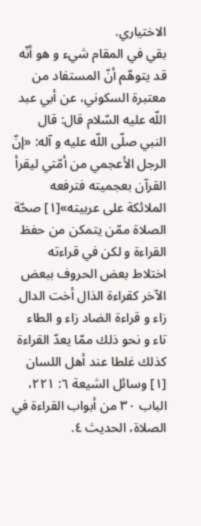الاختياري.
بقي في المقام شيء و هو أنّه قد يتوهّم أنّ المستفاد من معتبرة السكوني، عن أبي عبد اللّه عليه السّلام قال: قال النبي صلّى اللّه عليه و آله: «إنّ الرجل الأعجمي من أمّتي ليقرأ القرآن بعجميته فترفعه الملائكة على عربيته»[١] صحّة الصلاة ممّن يتمكن من حفظ القراءة و لكن في قراءته اختلاط بعض الحروف ببعض الآخر كقراءة الذال أخت الدال زاء و قراءة الضاد زاء و الطاء تاء و نحو ذلك ممّا يعدّ القراءة كذلك غلطا عند أهل اللسان
[١] وسائل الشيعة ٦: ٢٢١، الباب ٣٠ من أبواب القراءة في الصلاة، الحديث ٤.